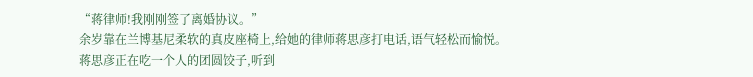“蒋律师!我刚刚签了离婚协议。”
余岁靠在兰博基尼柔软的真皮座椅上,给她的律师蒋思彦打电话,语气轻松而愉悦。
蒋思彦正在吃一个人的团圆饺子,听到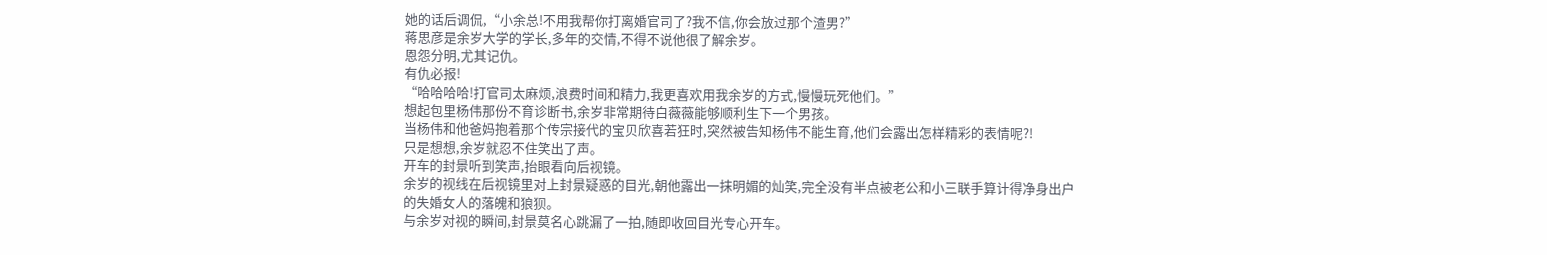她的话后调侃,“小余总!不用我帮你打离婚官司了?我不信,你会放过那个渣男?”
蒋思彦是余岁大学的学长,多年的交情,不得不说他很了解余岁。
恩怨分明,尤其记仇。
有仇必报!
“哈哈哈哈!打官司太麻烦,浪费时间和精力,我更喜欢用我余岁的方式,慢慢玩死他们。”
想起包里杨伟那份不育诊断书,余岁非常期待白薇薇能够顺利生下一个男孩。
当杨伟和他爸妈抱着那个传宗接代的宝贝欣喜若狂时,突然被告知杨伟不能生育,他们会露出怎样精彩的表情呢?!
只是想想,余岁就忍不住笑出了声。
开车的封景听到笑声,抬眼看向后视镜。
余岁的视线在后视镜里对上封景疑惑的目光,朝他露出一抹明媚的灿笑,完全没有半点被老公和小三联手算计得净身出户的失婚女人的落魄和狼狈。
与余岁对视的瞬间,封景莫名心跳漏了一拍,随即收回目光专心开车。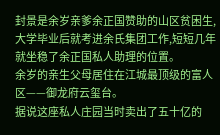封景是余岁亲爹余正国赞助的山区贫困生,大学毕业后就考进余氏集团工作,短短几年就坐稳了余正国私人助理的位置。
余岁的亲生父母居住在江城最顶级的富人区——御龙府云玺台。
据说这座私人庄园当时卖出了五十亿的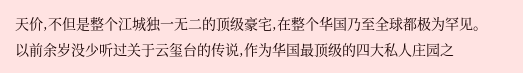天价,不但是整个江城独一无二的顶级豪宅,在整个华国乃至全球都极为罕见。
以前余岁没少听过关于云玺台的传说,作为华国最顶级的四大私人庄园之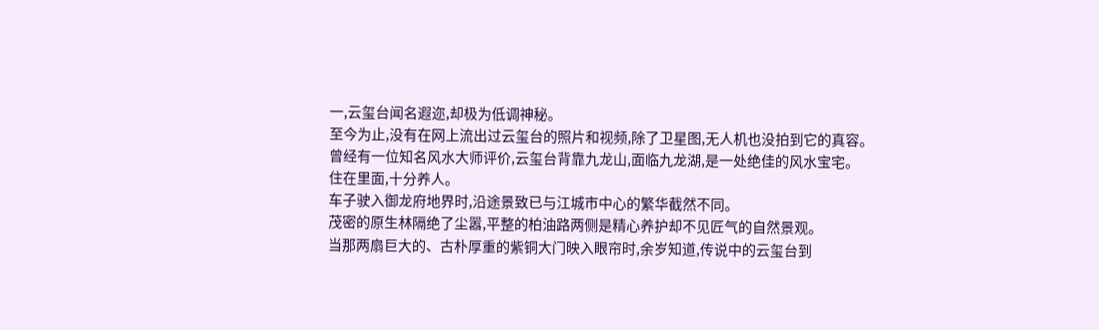一,云玺台闻名遐迩,却极为低调神秘。
至今为止,没有在网上流出过云玺台的照片和视频,除了卫星图,无人机也没拍到它的真容。
曾经有一位知名风水大师评价,云玺台背靠九龙山,面临九龙湖,是一处绝佳的风水宝宅。
住在里面,十分养人。
车子驶入御龙府地界时,沿途景致已与江城市中心的繁华截然不同。
茂密的原生林隔绝了尘嚣,平整的柏油路两侧是精心养护却不见匠气的自然景观。
当那两扇巨大的、古朴厚重的紫铜大门映入眼帘时,余岁知道,传说中的云玺台到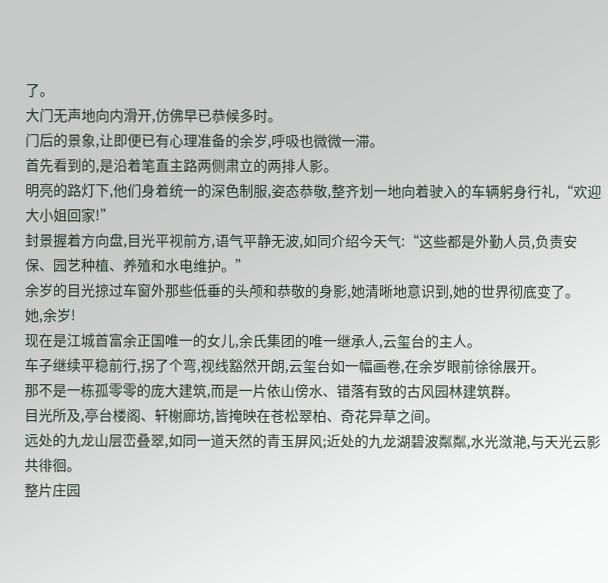了。
大门无声地向内滑开,仿佛早已恭候多时。
门后的景象,让即便已有心理准备的余岁,呼吸也微微一滞。
首先看到的,是沿着笔直主路两侧肃立的两排人影。
明亮的路灯下,他们身着统一的深色制服,姿态恭敬,整齐划一地向着驶入的车辆躬身行礼,“欢迎大小姐回家!”
封景握着方向盘,目光平视前方,语气平静无波,如同介绍今天气:“这些都是外勤人员,负责安保、园艺种植、养殖和水电维护。”
余岁的目光掠过车窗外那些低垂的头颅和恭敬的身影,她清晰地意识到,她的世界彻底变了。
她,余岁!
现在是江城首富余正国唯一的女儿,余氏集团的唯一继承人,云玺台的主人。
车子继续平稳前行,拐了个弯,视线豁然开朗,云玺台如一幅画卷,在余岁眼前徐徐展开。
那不是一栋孤零零的庞大建筑,而是一片依山傍水、错落有致的古风园林建筑群。
目光所及,亭台楼阁、轩榭廊坊,皆掩映在苍松翠柏、奇花异草之间。
远处的九龙山层峦叠翠,如同一道天然的青玉屏风;近处的九龙湖碧波粼粼,水光潋滟,与天光云影共徘徊。
整片庄园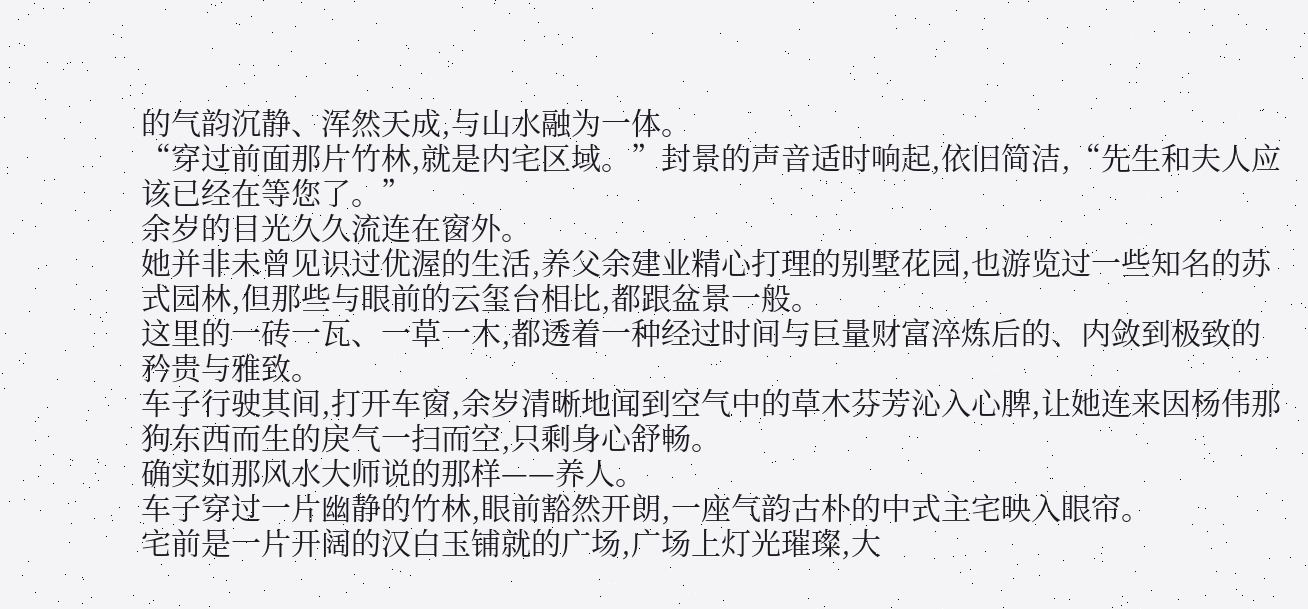的气韵沉静、浑然天成,与山水融为一体。
“穿过前面那片竹林,就是内宅区域。”封景的声音适时响起,依旧简洁,“先生和夫人应该已经在等您了。”
余岁的目光久久流连在窗外。
她并非未曾见识过优渥的生活,养父余建业精心打理的别墅花园,也游览过一些知名的苏式园林,但那些与眼前的云玺台相比,都跟盆景一般。
这里的一砖一瓦、一草一木,都透着一种经过时间与巨量财富淬炼后的、内敛到极致的矜贵与雅致。
车子行驶其间,打开车窗,余岁清晰地闻到空气中的草木芬芳沁入心脾,让她连来因杨伟那狗东西而生的戾气一扫而空,只剩身心舒畅。
确实如那风水大师说的那样——养人。
车子穿过一片幽静的竹林,眼前豁然开朗,一座气韵古朴的中式主宅映入眼帘。
宅前是一片开阔的汉白玉铺就的广场,广场上灯光璀璨,大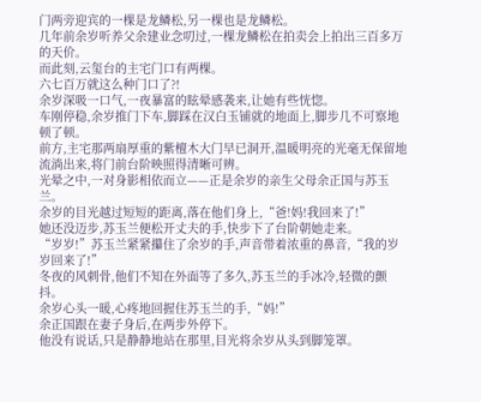门两旁迎宾的一棵是龙鳞松,另一棵也是龙鳞松。
几年前余岁听养父余建业念叨过,一棵龙鳞松在拍卖会上拍出三百多万的天价。
而此刻,云玺台的主宅门口有两棵。
六七百万就这么种门口了?!
余岁深吸一口气,一夜暴富的眩晕感袭来,让她有些恍惚。
车刚停稳,余岁推门下车,脚踩在汉白玉铺就的地面上,脚步几不可察地顿了顿。
前方,主宅那两扇厚重的紫檀木大门早已洞开,温暖明亮的光毫无保留地流淌出来,将门前台阶映照得清晰可辨。
光晕之中,一对身影相依而立——正是余岁的亲生父母余正国与苏玉兰。
余岁的目光越过短短的距离,落在他们身上,“爸!妈!我回来了!”
她还没迈步,苏玉兰便松开丈夫的手,快步下了台阶朝她走来。
“岁岁!”苏玉兰紧紧攥住了余岁的手,声音带着浓重的鼻音,“我的岁岁回来了!”
冬夜的风刺骨,他们不知在外面等了多久,苏玉兰的手冰冷,轻微的颤抖。
余岁心头一暖,心疼地回握住苏玉兰的手,“妈!”
余正国跟在妻子身后,在两步外停下。
他没有说话,只是静静地站在那里,目光将余岁从头到脚笼罩。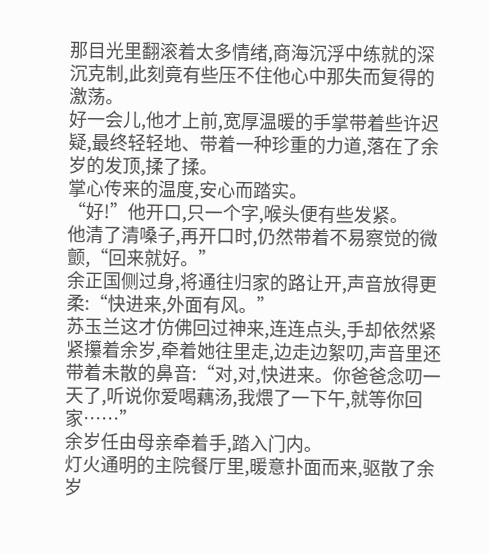那目光里翻滚着太多情绪,商海沉浮中练就的深沉克制,此刻竟有些压不住他心中那失而复得的激荡。
好一会儿,他才上前,宽厚温暖的手掌带着些许迟疑,最终轻轻地、带着一种珍重的力道,落在了余岁的发顶,揉了揉。
掌心传来的温度,安心而踏实。
“好!”他开口,只一个字,喉头便有些发紧。
他清了清嗓子,再开口时,仍然带着不易察觉的微颤,“回来就好。”
余正国侧过身,将通往归家的路让开,声音放得更柔:“快进来,外面有风。”
苏玉兰这才仿佛回过神来,连连点头,手却依然紧紧攥着余岁,牵着她往里走,边走边絮叨,声音里还带着未散的鼻音:“对,对,快进来。你爸爸念叨一天了,听说你爱喝藕汤,我煨了一下午,就等你回家……”
余岁任由母亲牵着手,踏入门内。
灯火通明的主院餐厅里,暖意扑面而来,驱散了余岁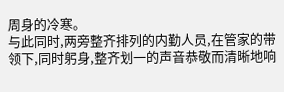周身的冷寒。
与此同时,两旁整齐排列的内勤人员,在管家的带领下,同时躬身,整齐划一的声音恭敬而清晰地响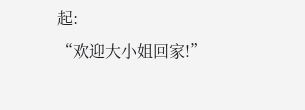起:
“欢迎大小姐回家!”